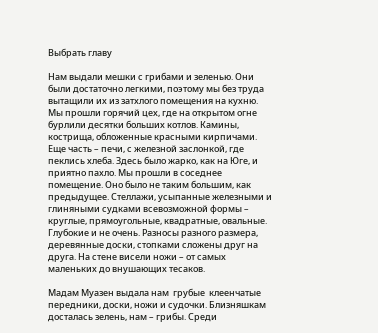Выбрать главу

Нам выдали мешки с грибами и зеленью. Они были достаточно легкими, поэтому мы без труда вытащили их из затхлого помещения на кухню. Мы прошли горячий цех, где на открытом огне бурлили десятки больших котлов. Камины, кострища, обложенные красными кирпичами. Еще часть – печи, с железной заслонкой, где пеклись хлеба. Здесь было жарко, как на Юге, и приятно пахло. Мы прошли в соседнее помещение. Оно было не таким большим, как предыдущее. Стеллажи, усыпанные железными и глиняными судками всевозможной формы – круглые, прямоугольные, квадратные, овальные. Глубокие и не очень. Разносы разного размера, деревянные доски, стопками сложены друг на друга. На стене висели ножи – от самых маленьких до внушающих тесаков.

Мадам Муазен выдала нам  грубые  клеенчатые передники, доски, ножи и судочки. Близняшкам досталась зелень, нам – грибы. Среди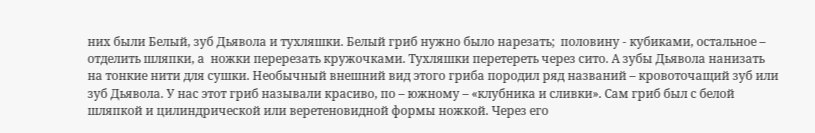них были Белый, зуб Дьявола и тухляшки. Белый гриб нужно было нарезать;  половину - кубиками, остальное – отделить шляпки, а  ножки перерезать кружочками. Тухляшки перетереть через сито. А зубы Дьявола нанизать на тонкие нити для сушки. Необычный внешний вид этого гриба породил ряд названий – кровоточащий зуб или зуб Дьявола. У нас этот гриб называли красиво, по – южному – «клубника и сливки». Сам гриб был с белой шляпкой и цилиндрической или веретеновидной формы ножкой. Через его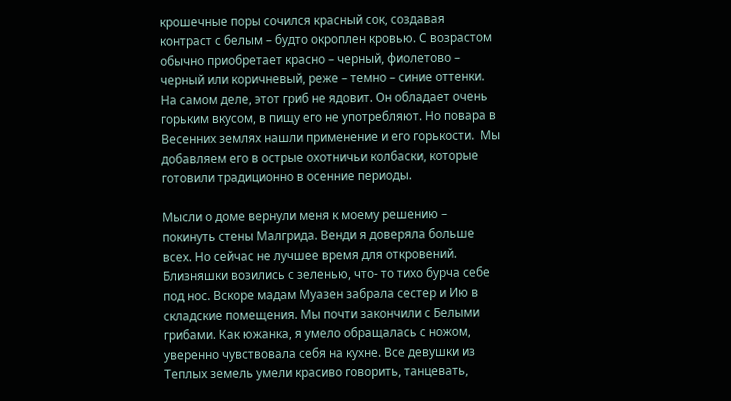крошечные поры сочился красный сок, создавая контраст с белым – будто окроплен кровью. С возрастом обычно приобретает красно – черный, фиолетово – черный или коричневый, реже – темно – синие оттенки. На самом деле, этот гриб не ядовит. Он обладает очень горьким вкусом, в пищу его не употребляют. Но повара в Весенних землях нашли применение и его горькости.  Мы добавляем его в острые охотничьи колбаски, которые готовили традиционно в осенние периоды.

Мысли о доме вернули меня к моему решению – покинуть стены Малгрида. Венди я доверяла больше всех. Но сейчас не лучшее время для откровений. Близняшки возились с зеленью, что- то тихо бурча себе под нос. Вскоре мадам Муазен забрала сестер и Ию в складские помещения. Мы почти закончили с Белыми грибами. Как южанка, я умело обращалась с ножом, уверенно чувствовала себя на кухне. Все девушки из Теплых земель умели красиво говорить, танцевать,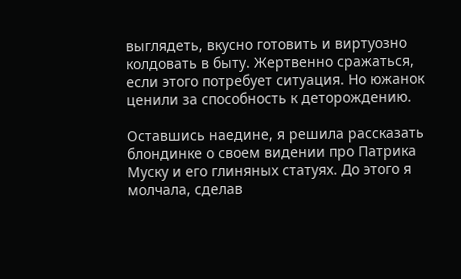выглядеть, вкусно готовить и виртуозно колдовать в быту. Жертвенно сражаться, если этого потребует ситуация. Но южанок ценили за способность к деторождению.

Оставшись наедине, я решила рассказать блондинке о своем видении про Патрика Муску и его глиняных статуях. До этого я молчала, сделав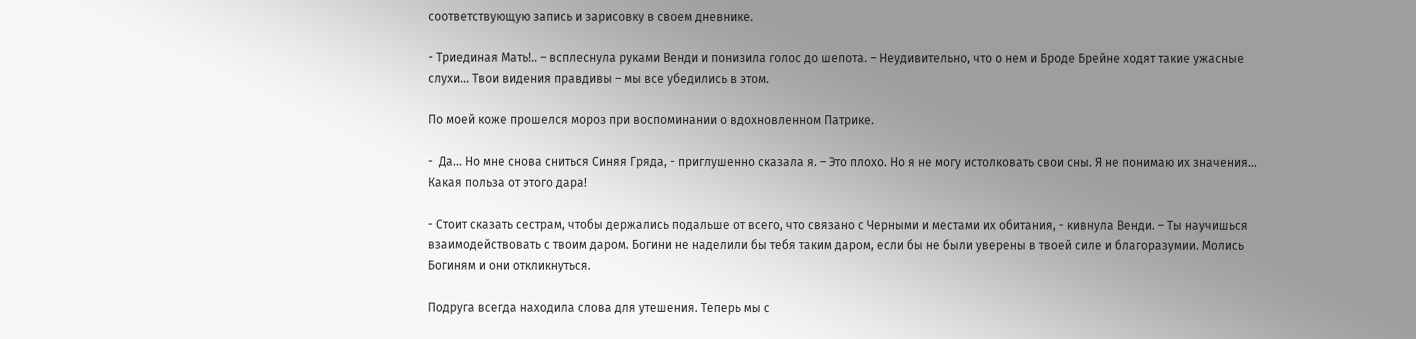соответствующую запись и зарисовку в своем дневнике.

- Триединая Мать!.. – всплеснула руками Венди и понизила голос до шепота. – Неудивительно, что о нем и Броде Брейне ходят такие ужасные слухи… Твои видения правдивы – мы все убедились в этом.

По моей коже прошелся мороз при воспоминании о вдохновленном Патрике.

-  Да… Но мне снова сниться Синяя Гряда, - приглушенно сказала я. – Это плохо. Но я не могу истолковать свои сны. Я не понимаю их значения… Какая польза от этого дара!

- Стоит сказать сестрам, чтобы держались подальше от всего, что связано с Черными и местами их обитания, - кивнула Венди. – Ты научишься взаимодействовать с твоим даром. Богини не наделили бы тебя таким даром, если бы не были уверены в твоей силе и благоразумии. Молись Богиням и они откликнуться.

Подруга всегда находила слова для утешения. Теперь мы с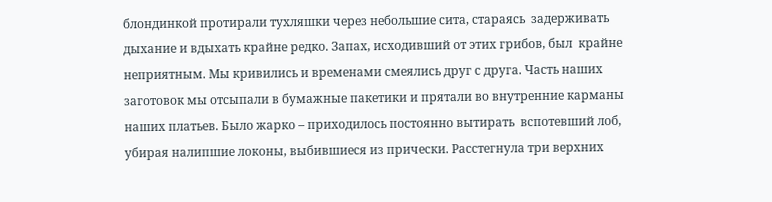блондинкой протирали тухляшки через небольшие сита, стараясь  задерживать дыхание и вдыхать крайне редко. Запах, исходивший от этих грибов, был  крайне неприятным. Мы кривились и временами смеялись друг с друга. Часть наших заготовок мы отсыпали в бумажные пакетики и прятали во внутренние карманы наших платьев. Было жарко – приходилось постоянно вытирать  вспотевший лоб, убирая налипшие локоны, выбившиеся из прически. Расстегнула три верхних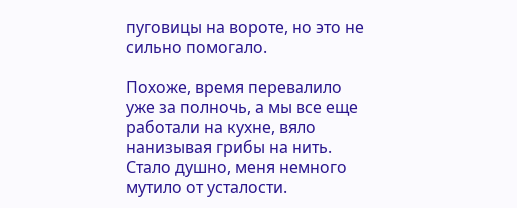пуговицы на вороте, но это не сильно помогало.

Похоже, время перевалило уже за полночь, а мы все еще работали на кухне, вяло нанизывая грибы на нить. Стало душно, меня немного мутило от усталости.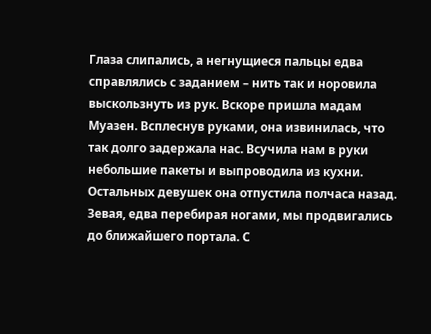Глаза слипались, а негнущиеся пальцы едва справлялись с заданием – нить так и норовила выскользнуть из рук. Вскоре пришла мадам Муазен. Всплеснув руками, она извинилась, что так долго задержала нас. Всучила нам в руки небольшие пакеты и выпроводила из кухни. Остальных девушек она отпустила полчаса назад. Зевая, едва перебирая ногами, мы продвигались до ближайшего портала. С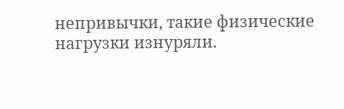непривычки, такие физические нагрузки изнуряли.